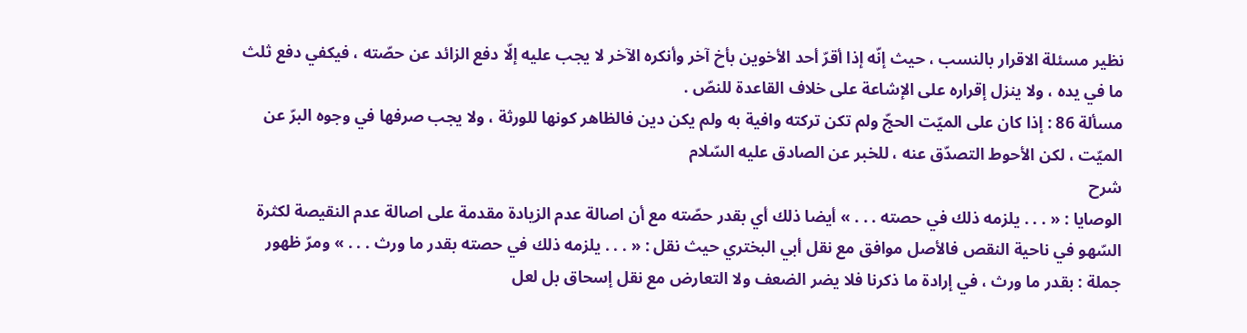نظير مسئلة الاقرار بالنسب ، حيث إنّه إذا أقرّ أحد الأخوين بأخ آخر وأنكره الآخر لا يجب عليه إلّا دفع الزائد عن حصّته ، فيكفي دفع ثلث ما في يده ، ولا ينزل إقراره على الإشاعة على خلاف القاعدة للنصّ .
مسألة 86 : إذا كان على الميّت الحجّ ولم تكن تركته وافية به ولم يكن دين فالظاهر كونها للورثة ، ولا يجب صرفها في وجوه البرّ عن الميّت ، لكن الأحوط التصدّق عنه ، للخبر عن الصادق عليه السّلام
شرح
الوصايا : « . . . يلزمه ذلك في حصته . . . » أيضا ذلك أي بقدر حصّته مع أن اصالة عدم الزيادة مقدمة على اصالة عدم النقيصة لكثرة السّهو في ناحية النقص فالأصل موافق مع نقل أبي البختري حيث نقل : « . . . يلزمه ذلك في حصته بقدر ما ورث . . . » ومرّ ظهور جملة : بقدر ما ورث ، في إرادة ما ذكرنا فلا يضر الضعف ولا التعارض مع نقل إسحاق بل لعل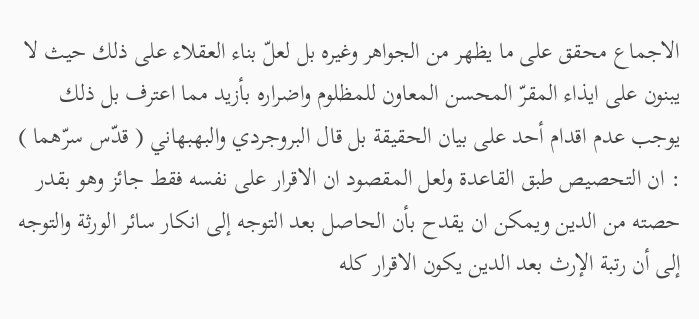الاجماع محقق على ما يظهر من الجواهر وغيره بل لعلّ بناء العقلاء على ذلك حيث لا يبنون على ايذاء المقرّ المحسن المعاون للمظلوم واضراره بأزيد مما اعترف بل ذلك يوجب عدم اقدام أحد على بيان الحقيقة بل قال البروجردي والبهبهاني ( قدّس سرّهما ) : ان التحصيص طبق القاعدة ولعل المقصود ان الاقرار على نفسه فقط جائز وهو بقدر حصته من الدين ويمكن ان يقدح بأن الحاصل بعد التوجه إلى انكار سائر الورثة والتوجه إلى أن رتبة الإرث بعد الدين يكون الاقرار كله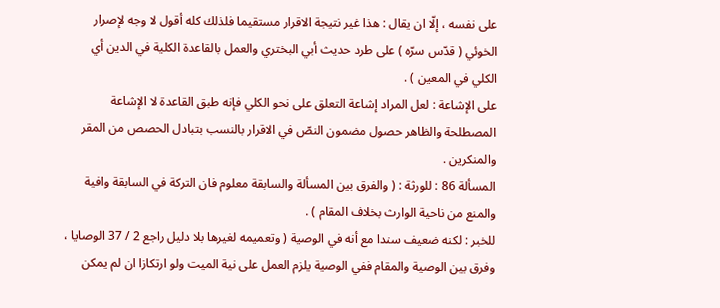على نفسه ، إلّا ان يقال : هذا غير نتيجة الاقرار مستقيما فلذلك كله أقول لا وجه لإصرار الخوئي ( قدّس سرّه ) على طرد حديث أبي البختري والعمل بالقاعدة الكلية في الدين أي الكلي في المعين ) .
على الإشاعة : لعل المراد إشاعة التعلق على نحو الكلي فإنه طبق القاعدة لا الإشاعة المصطلحة والظاهر حصول مضمون النصّ في الاقرار بالنسب بتبادل الحصص من المقر والمنكرين .
المسألة 86 : للورثة : ( والفرق بين المسألة والسابقة معلوم فان التركة في السابقة وافية والمنع من ناحية الوارث بخلاف المقام ) .
للخبر : لكنه ضعيف سندا مع أنه في الوصية ( وتعميمه لغيرها بلا دليل راجع 2 / 37 الوصايا ، وفرق بين الوصية والمقام ففي الوصية يلزم العمل على نية الميت ولو ارتكازا ان لم يمكن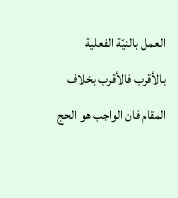العمل بالنيّة الفعلية بالأقرب فالأقرب بخلاف المقام فان الواجب هو الحج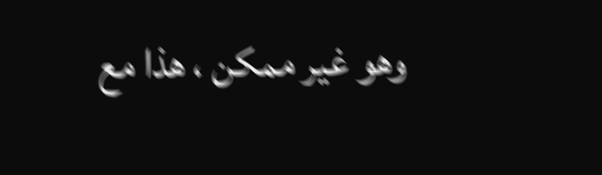وهو غير ممكن ، هذا مع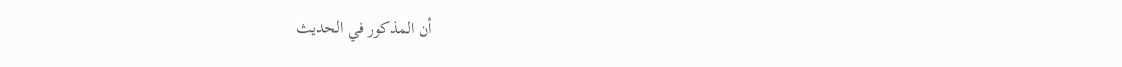أن المذكور في الحديث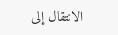الانتقال إلى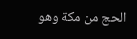الحج من مكة وهو